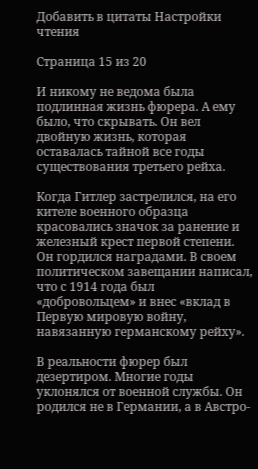Добавить в цитаты Настройки чтения

Страница 15 из 20

И никому не ведома была подлинная жизнь фюрера. А ему было, что скрывать. Он вел двойную жизнь, которая оставалась тайной все годы существования третьего рейха.

Когда Гитлер застрелился, на его кителе военного образца красовались значок за ранение и железный крест первой степени. Он гордился наградами. В своем политическом завещании написал, что с 1914 года был «добровольцем» и внес «вклад в Первую мировую войну, навязанную германскому рейху».

В реальности фюрер был дезертиром. Многие годы уклонялся от военной службы. Он родился не в Германии, а в Австро-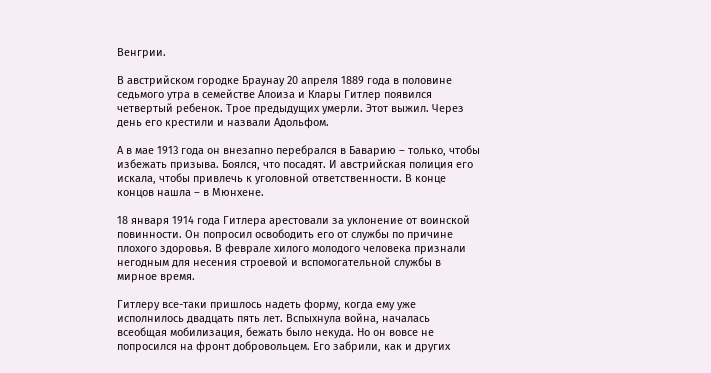Венгрии.

В австрийском городке Браунау 20 апреля 1889 года в половине седьмого утра в семействе Алоиза и Клары Гитлер появился четвертый ребенок. Трое предыдущих умерли. Этот выжил. Через день его крестили и назвали Адольфом.

А в мае 1913 года он внезапно перебрался в Баварию – только, чтобы избежать призыва. Боялся, что посадят. И австрийская полиция его искала, чтобы привлечь к уголовной ответственности. В конце концов нашла – в Мюнхене.

18 января 1914 года Гитлера арестовали за уклонение от воинской повинности. Он попросил освободить его от службы по причине плохого здоровья. В феврале хилого молодого человека признали негодным для несения строевой и вспомогательной службы в мирное время.

Гитлеру все-таки пришлось надеть форму, когда ему уже исполнилось двадцать пять лет. Вспыхнула война, началась всеобщая мобилизация, бежать было некуда. Но он вовсе не попросился на фронт добровольцем. Его забрили, как и других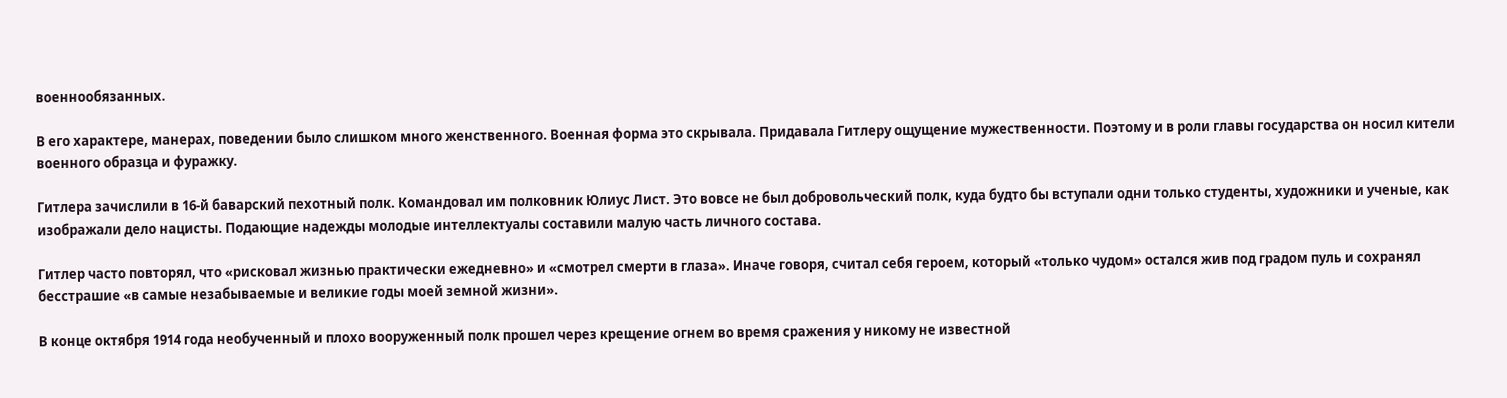военнообязанных.

В его характере, манерах, поведении было слишком много женственного. Военная форма это скрывала. Придавала Гитлеру ощущение мужественности. Поэтому и в роли главы государства он носил кители военного образца и фуражку.

Гитлера зачислили в 16-й баварский пехотный полк. Командовал им полковник Юлиус Лист. Это вовсе не был добровольческий полк, куда будто бы вступали одни только студенты, художники и ученые, как изображали дело нацисты. Подающие надежды молодые интеллектуалы составили малую часть личного состава.

Гитлер часто повторял, что «рисковал жизнью практически ежедневно» и «смотрел смерти в глаза». Иначе говоря, считал себя героем, который «только чудом» остался жив под градом пуль и сохранял бесстрашие «в самые незабываемые и великие годы моей земной жизни».

В конце октября 1914 года необученный и плохо вооруженный полк прошел через крещение огнем во время сражения у никому не известной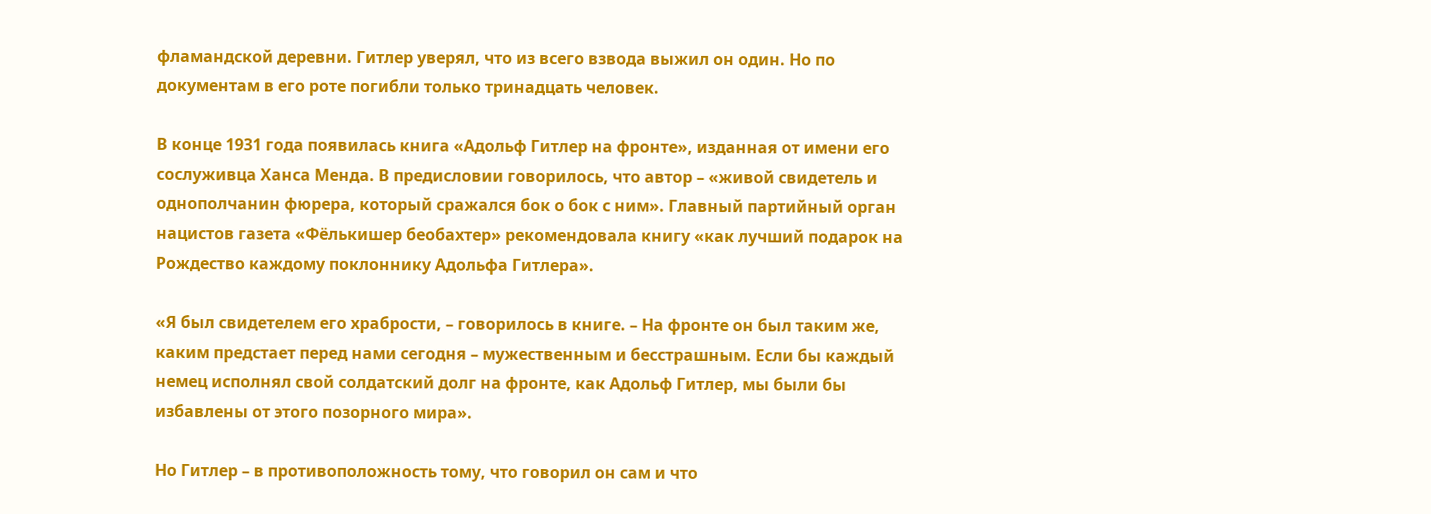фламандской деревни. Гитлер уверял, что из всего взвода выжил он один. Но по документам в его роте погибли только тринадцать человек.

В конце 1931 года появилась книга «Адольф Гитлер на фронте», изданная от имени его сослуживца Ханса Менда. В предисловии говорилось, что автор – «живой свидетель и однополчанин фюрера, который сражался бок о бок с ним». Главный партийный орган нацистов газета «Фёлькишер беобахтер» рекомендовала книгу «как лучший подарок на Рождество каждому поклоннику Адольфа Гитлера».

«Я был свидетелем его храбрости, – говорилось в книге. – На фронте он был таким же, каким предстает перед нами сегодня – мужественным и бесстрашным. Если бы каждый немец исполнял свой солдатский долг на фронте, как Адольф Гитлер, мы были бы избавлены от этого позорного мира».

Но Гитлер – в противоположность тому, что говорил он сам и что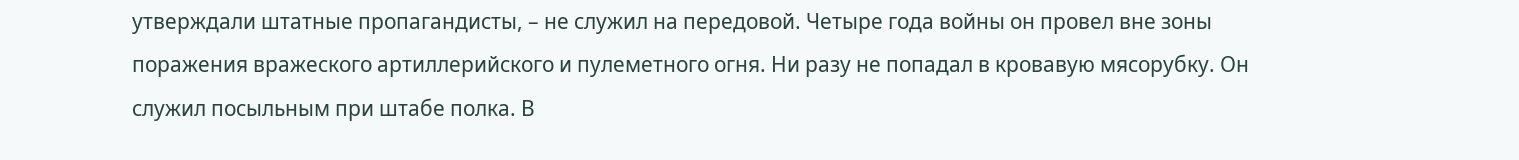утверждали штатные пропагандисты, – не служил на передовой. Четыре года войны он провел вне зоны поражения вражеского артиллерийского и пулеметного огня. Ни разу не попадал в кровавую мясорубку. Он служил посыльным при штабе полка. В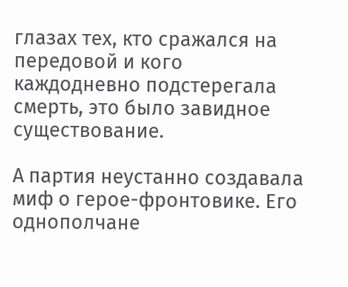глазах тех, кто сражался на передовой и кого каждодневно подстерегала смерть, это было завидное существование.

А партия неустанно создавала миф о герое-фронтовике. Его однополчане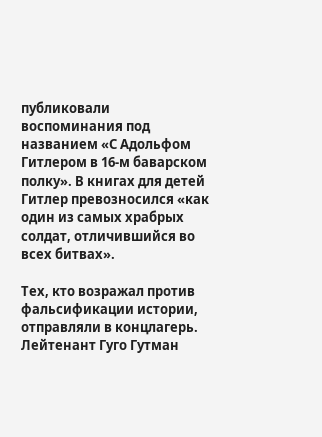публиковали воспоминания под названием «С Адольфом Гитлером в 16-м баварском полку». В книгах для детей Гитлер превозносился «как один из самых храбрых солдат, отличившийся во всех битвах».

Тех, кто возражал против фальсификации истории, отправляли в концлагерь. Лейтенант Гуго Гутман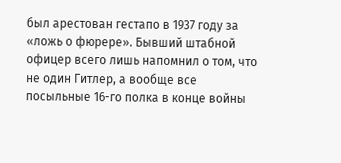был арестован гестапо в 1937 году за «ложь о фюрере». Бывший штабной офицер всего лишь напомнил о том, что не один Гитлер, а вообще все посыльные 16-го полка в конце войны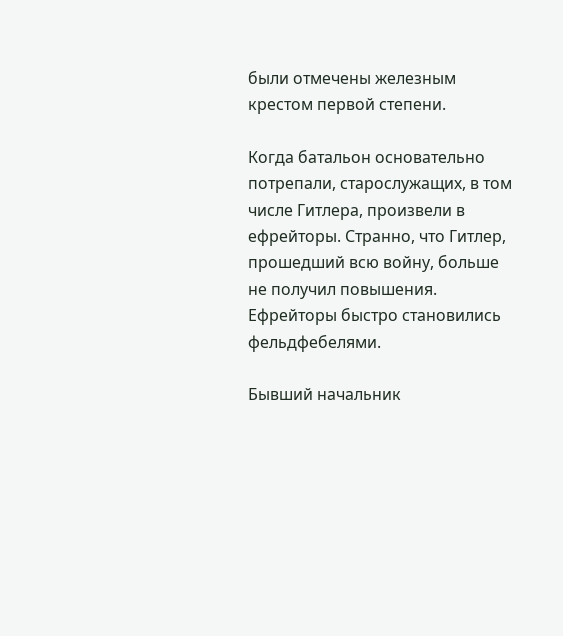были отмечены железным крестом первой степени.

Когда батальон основательно потрепали, старослужащих, в том числе Гитлера, произвели в ефрейторы. Странно, что Гитлер, прошедший всю войну, больше не получил повышения. Ефрейторы быстро становились фельдфебелями.

Бывший начальник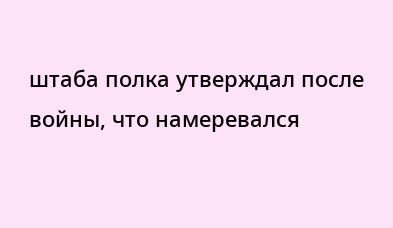штаба полка утверждал после войны, что намеревался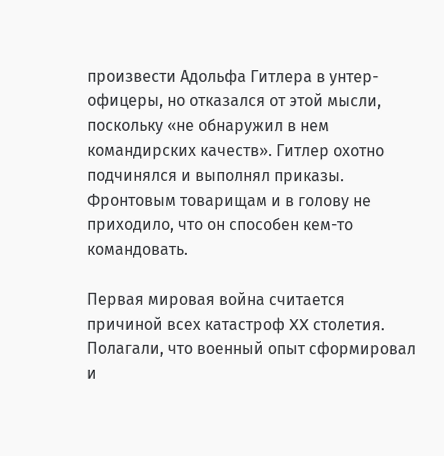произвести Адольфа Гитлера в унтер-офицеры, но отказался от этой мысли, поскольку «не обнаружил в нем командирских качеств». Гитлер охотно подчинялся и выполнял приказы. Фронтовым товарищам и в голову не приходило, что он способен кем-то командовать.

Первая мировая война считается причиной всех катастроф XX столетия. Полагали, что военный опыт сформировал и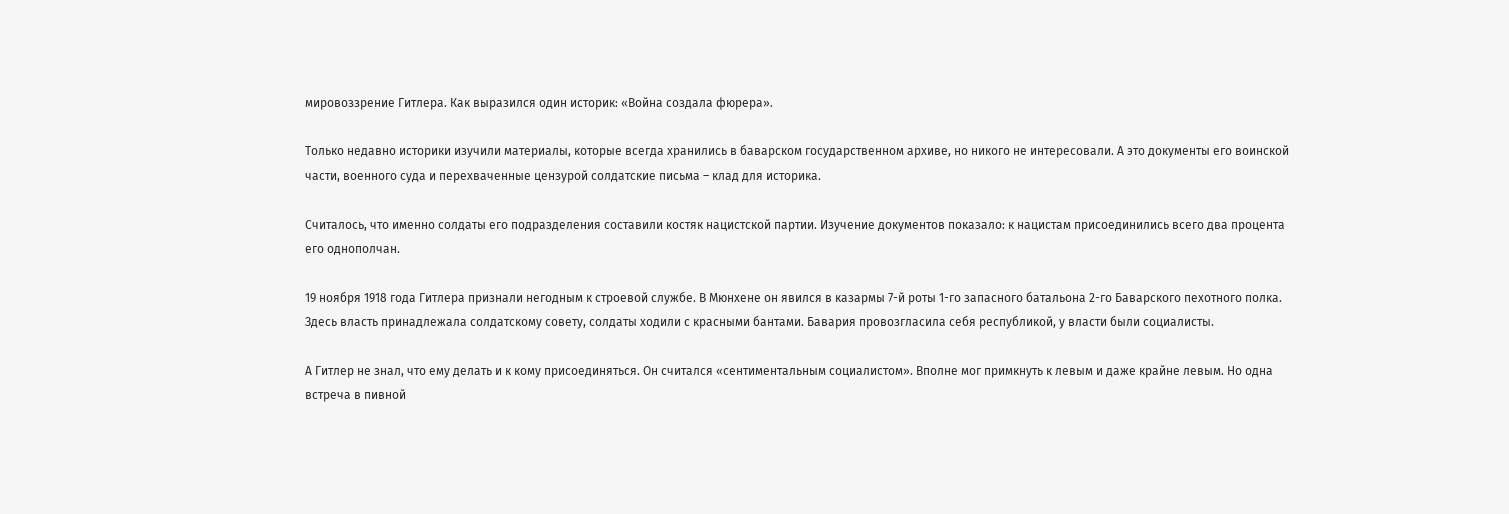мировоззрение Гитлера. Как выразился один историк: «Война создала фюрера».

Только недавно историки изучили материалы, которые всегда хранились в баварском государственном архиве, но никого не интересовали. А это документы его воинской части, военного суда и перехваченные цензурой солдатские письма – клад для историка.

Считалось, что именно солдаты его подразделения составили костяк нацистской партии. Изучение документов показало: к нацистам присоединились всего два процента его однополчан.

19 ноября 1918 года Гитлера признали негодным к строевой службе. В Мюнхене он явился в казармы 7-й роты 1-го запасного батальона 2-го Баварского пехотного полка. Здесь власть принадлежала солдатскому совету, солдаты ходили с красными бантами. Бавария провозгласила себя республикой, у власти были социалисты.

А Гитлер не знал, что ему делать и к кому присоединяться. Он считался «сентиментальным социалистом». Вполне мог примкнуть к левым и даже крайне левым. Но одна встреча в пивной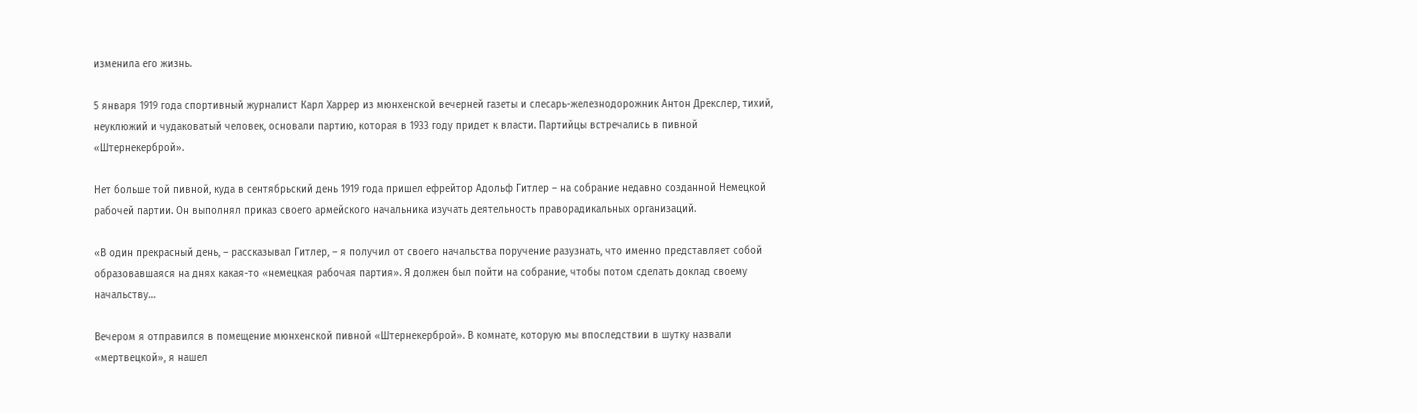изменила его жизнь.

5 января 1919 года спортивный журналист Карл Харрер из мюнхенской вечерней газеты и слесарь-железнодорожник Антон Дрекслер, тихий, неуклюжий и чудаковатый человек, основали партию, которая в 1933 году придет к власти. Партийцы встречались в пивной «Штернекерброй».

Нет больше той пивной, куда в сентябрьский день 1919 года пришел ефрейтор Адольф Гитлер – на собрание недавно созданной Немецкой рабочей партии. Он выполнял приказ своего армейского начальника изучать деятельность праворадикальных организаций.

«В один прекрасный день, – рассказывал Гитлер, – я получил от своего начальства поручение разузнать, что именно представляет собой образовавшаяся на днях какая-то «немецкая рабочая партия». Я должен был пойти на собрание, чтобы потом сделать доклад своему начальству…

Вечером я отправился в помещение мюнхенской пивной «Штернекерброй». В комнате, которую мы впоследствии в шутку назвали «мертвецкой», я нашел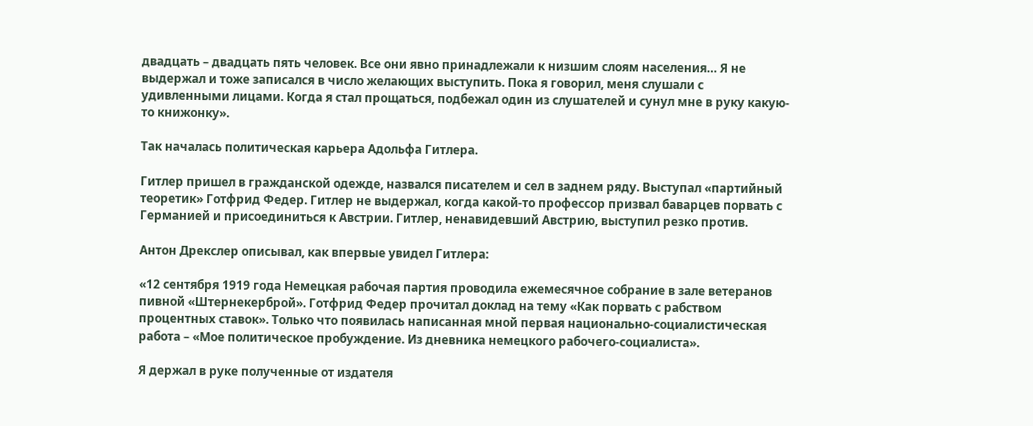двадцать – двадцать пять человек. Все они явно принадлежали к низшим слоям населения… Я не выдержал и тоже записался в число желающих выступить. Пока я говорил, меня слушали с удивленными лицами. Когда я стал прощаться, подбежал один из слушателей и сунул мне в руку какую-то книжонку».

Так началась политическая карьера Адольфа Гитлера.

Гитлер пришел в гражданской одежде, назвался писателем и сел в заднем ряду. Выступал «партийный теоретик» Готфрид Федер. Гитлер не выдержал, когда какой-то профессор призвал баварцев порвать с Германией и присоединиться к Австрии. Гитлер, ненавидевший Австрию, выступил резко против.

Антон Дрекслер описывал, как впервые увидел Гитлера:

«12 сентября 1919 года Немецкая рабочая партия проводила ежемесячное собрание в зале ветеранов пивной «Штернекерброй». Готфрид Федер прочитал доклад на тему «Как порвать с рабством процентных ставок». Только что появилась написанная мной первая национально-социалистическая работа – «Мое политическое пробуждение. Из дневника немецкого рабочего-социалиста».

Я держал в руке полученные от издателя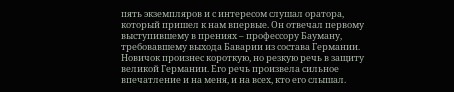пять экземпляров и с интересом слушал оратора, который пришел к нам впервые. Он отвечал первому выступившему в прениях – профессору Бауману, требовавшему выхода Баварии из состава Германии. Новичок произнес короткую, но резкую речь в защиту великой Германии. Его речь произвела сильное впечатление и на меня, и на всех, кто его слышал.